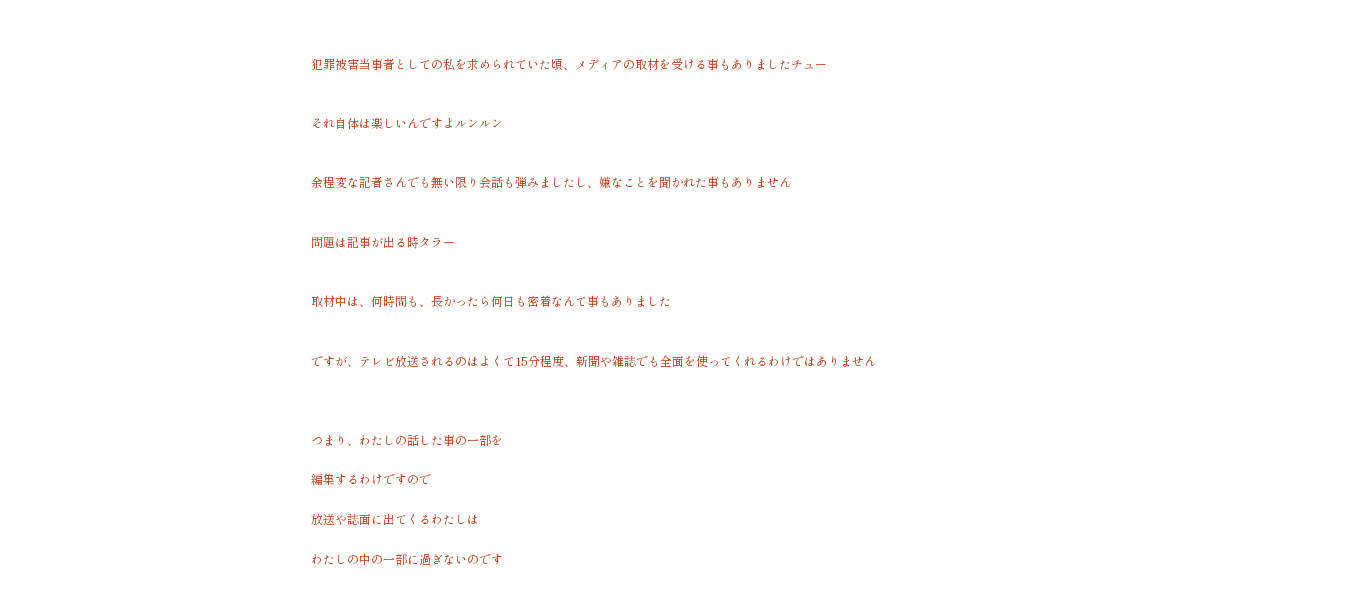犯罪被害当事者としての私を求められていた頃、メディアの取材を受ける事もありましたチュー


それ自体は楽しいんですよルンルン


余程変な記者さんでも無い限り会話も弾みましたし、嫌なことを聞かれた事もありません


問題は記事が出る時タラー


取材中は、何時間も、長かったら何日も密着なんて事もありました


ですが、テレビ放送されるのはよくて15分程度、新聞や雑誌でも全面を使ってくれるわけではありません



つまり、わたしの話した事の一部を

編集するわけですので

放送や誌面に出てくるわたしは

わたしの中の一部に過ぎないのです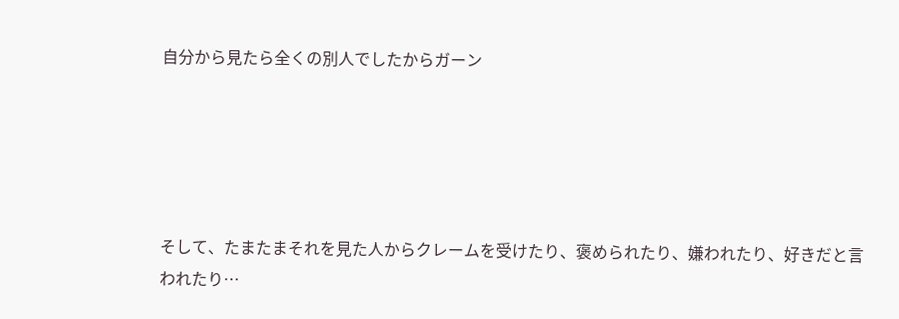自分から見たら全くの別人でしたからガーン





そして、たまたまそれを見た人からクレームを受けたり、褒められたり、嫌われたり、好きだと言われたり…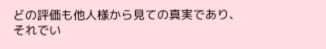どの評価も他人様から見ての真実であり、それでい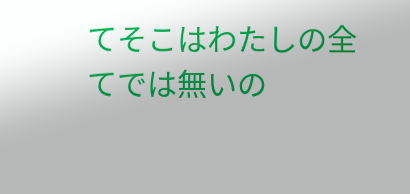てそこはわたしの全てでは無いの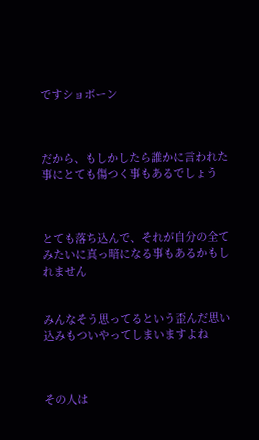ですショボーン



だから、もしかしたら誰かに言われた事にとても傷つく事もあるでしょう



とても落ち込んで、それが自分の全てみたいに真っ暗になる事もあるかもしれません


みんなそう思ってるという歪んだ思い込みもついやってしまいますよね



その人は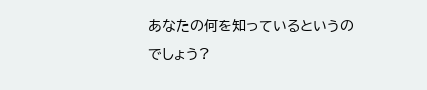あなたの何を知っているというのでしょう?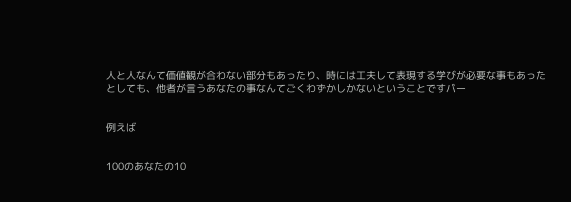人と人なんて価値観が合わない部分もあったり、時には工夫して表現する学びが必要な事もあったとしても、他者が言うあなたの事なんてごくわずかしかないということですパー


例えば


100のあなたの10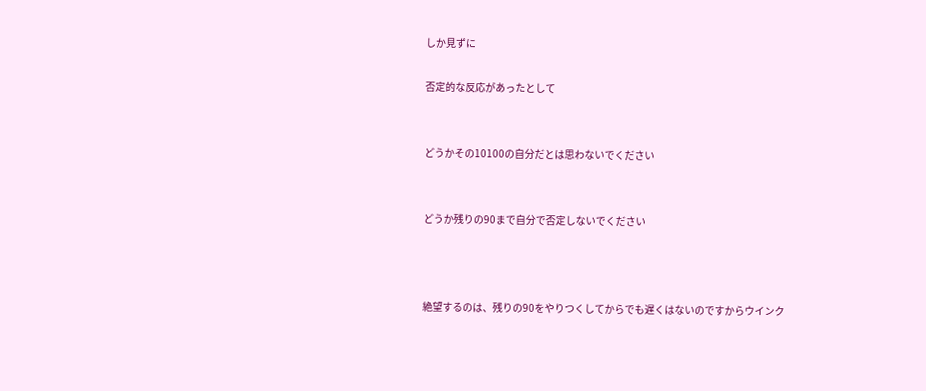しか見ずに

否定的な反応があったとして


どうかその10100の自分だとは思わないでください


どうか残りの90まで自分で否定しないでください



絶望するのは、残りの90をやりつくしてからでも遅くはないのですからウインク